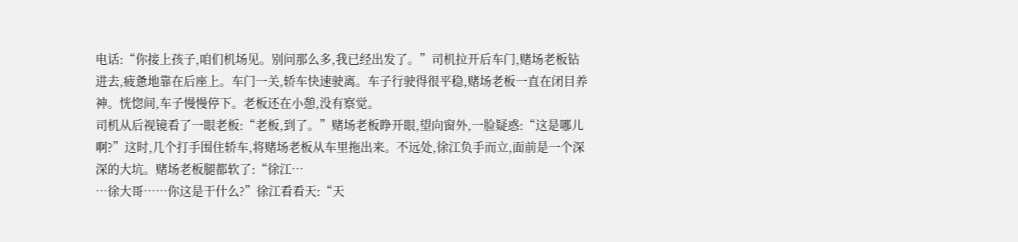电话:“你接上孩子,咱们机场见。别问那么多,我已经出发了。”司机拉开后车门,赌场老板钻进去,疲惫地靠在后座上。车门一关,轿车快速驶离。车子行驶得很平稳,赌场老板一直在闭目养神。恍惚间,车子慢慢停下。老板还在小憩,没有察觉。
司机从后视镜看了一眼老板:“老板,到了。”赌场老板睁开眼,望向窗外,一脸疑惑:“这是哪儿啊?”这时,几个打手围住轿车,将赌场老板从车里拖出来。不远处,徐江负手而立,面前是一个深深的大坑。赌场老板腿都软了:“徐江…
…徐大哥……你这是干什么?”徐江看看天:“天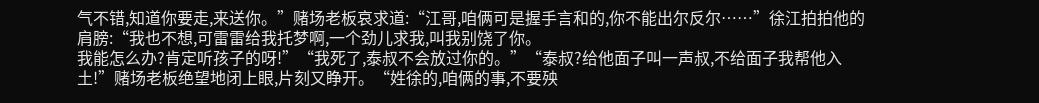气不错,知道你要走,来送你。”赌场老板哀求道:“江哥,咱俩可是握手言和的,你不能出尔反尔……”徐江拍拍他的肩膀:“我也不想,可雷雷给我托梦啊,一个劲儿求我,叫我别饶了你。
我能怎么办?肯定听孩子的呀!”“我死了,泰叔不会放过你的。”“泰叔?给他面子叫一声叔,不给面子我帮他入土!”赌场老板绝望地闭上眼,片刻又睁开。“姓徐的,咱俩的事,不要殃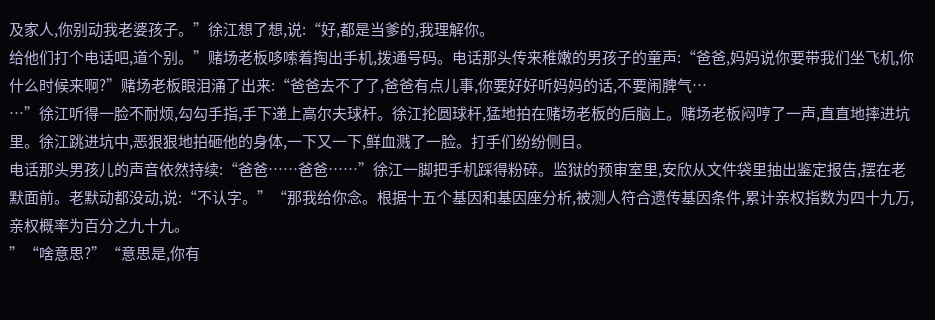及家人,你别动我老婆孩子。”徐江想了想,说:“好,都是当爹的,我理解你。
给他们打个电话吧,道个别。”赌场老板哆嗦着掏出手机,拨通号码。电话那头传来稚嫩的男孩子的童声:“爸爸,妈妈说你要带我们坐飞机,你什么时候来啊?”赌场老板眼泪涌了出来:“爸爸去不了了,爸爸有点儿事,你要好好听妈妈的话,不要闹脾气…
…”徐江听得一脸不耐烦,勾勾手指,手下递上高尔夫球杆。徐江抡圆球杆,猛地拍在赌场老板的后脑上。赌场老板闷哼了一声,直直地摔进坑里。徐江跳进坑中,恶狠狠地拍砸他的身体,一下又一下,鲜血溅了一脸。打手们纷纷侧目。
电话那头男孩儿的声音依然持续:“爸爸……爸爸……”徐江一脚把手机踩得粉碎。监狱的预审室里,安欣从文件袋里抽出鉴定报告,摆在老默面前。老默动都没动,说:“不认字。”“那我给你念。根据十五个基因和基因座分析,被测人符合遗传基因条件,累计亲权指数为四十九万,亲权概率为百分之九十九。
”“啥意思?”“意思是,你有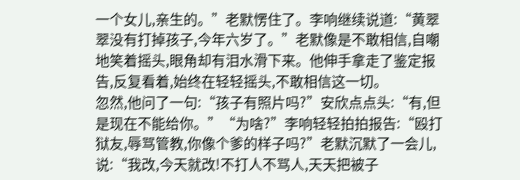一个女儿,亲生的。”老默愣住了。李响继续说道:“黄翠翠没有打掉孩子,今年六岁了。”老默像是不敢相信,自嘲地笑着摇头,眼角却有泪水滑下来。他伸手拿走了鉴定报告,反复看着,始终在轻轻摇头,不敢相信这一切。
忽然,他问了一句:“孩子有照片吗?”安欣点点头:“有,但是现在不能给你。”“为啥?”李响轻轻拍拍报告:“殴打狱友,辱骂管教,你像个爹的样子吗?”老默沉默了一会儿,说:“我改,今天就改!不打人不骂人,天天把被子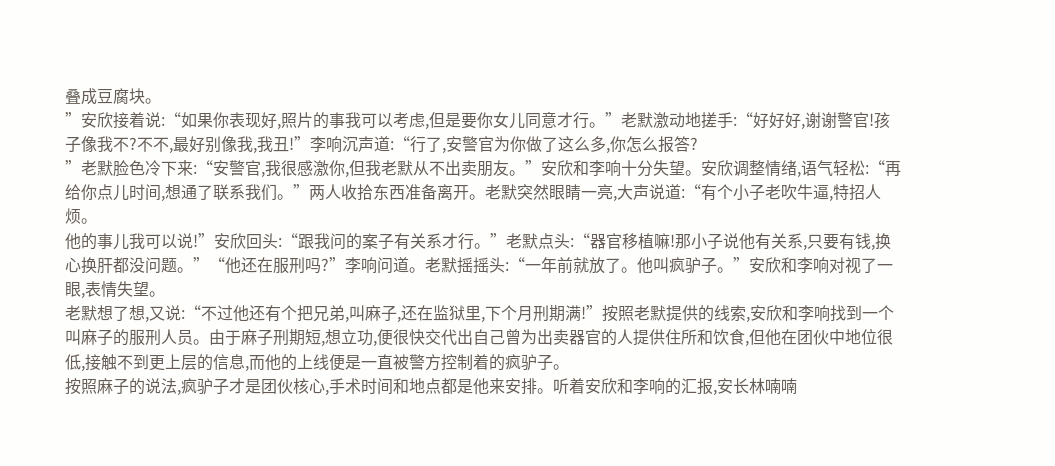叠成豆腐块。
”安欣接着说:“如果你表现好,照片的事我可以考虑,但是要你女儿同意才行。”老默激动地搓手:“好好好,谢谢警官!孩子像我不?不不,最好别像我,我丑!”李响沉声道:“行了,安警官为你做了这么多,你怎么报答?
”老默脸色冷下来:“安警官,我很感激你,但我老默从不出卖朋友。”安欣和李响十分失望。安欣调整情绪,语气轻松:“再给你点儿时间,想通了联系我们。”两人收拾东西准备离开。老默突然眼睛一亮,大声说道:“有个小子老吹牛逼,特招人烦。
他的事儿我可以说!”安欣回头:“跟我问的案子有关系才行。”老默点头:“器官移植嘛!那小子说他有关系,只要有钱,换心换肝都没问题。”“他还在服刑吗?”李响问道。老默摇摇头:“一年前就放了。他叫疯驴子。”安欣和李响对视了一眼,表情失望。
老默想了想,又说:“不过他还有个把兄弟,叫麻子,还在监狱里,下个月刑期满!”按照老默提供的线索,安欣和李响找到一个叫麻子的服刑人员。由于麻子刑期短,想立功,便很快交代出自己曾为出卖器官的人提供住所和饮食,但他在团伙中地位很低,接触不到更上层的信息,而他的上线便是一直被警方控制着的疯驴子。
按照麻子的说法,疯驴子才是团伙核心,手术时间和地点都是他来安排。听着安欣和李响的汇报,安长林喃喃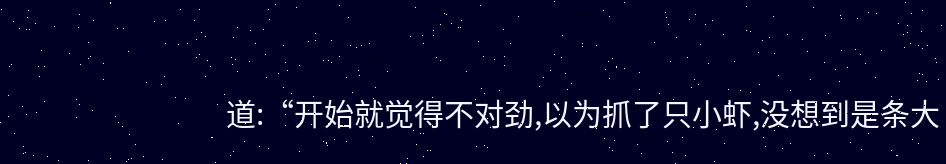道:“开始就觉得不对劲,以为抓了只小虾,没想到是条大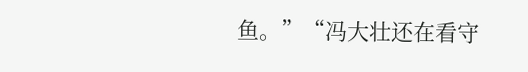鱼。”“冯大壮还在看守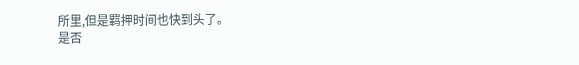所里,但是羁押时间也快到头了。
是否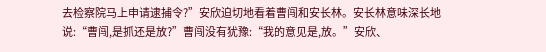去检察院马上申请逮捕令?”安欣迫切地看着曹闯和安长林。安长林意味深长地说:“曹闯,是抓还是放?”曹闯没有犹豫:“我的意见是,放。”安欣、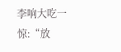李响大吃一惊:“放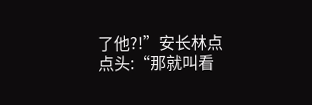了他?!”安长林点点头:“那就叫看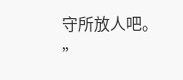守所放人吧。
”